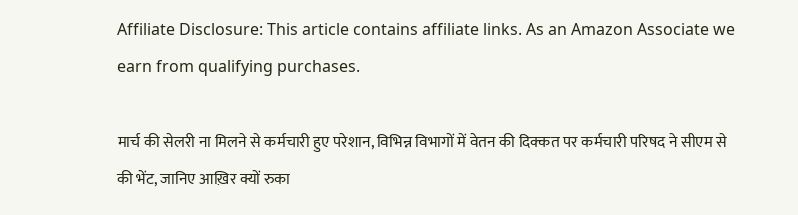Affiliate Disclosure: This article contains affiliate links. As an Amazon Associate we earn from qualifying purchases.

मार्च की सेलरी ना मिलने से कर्मचारी हुए परेशान, विभिन्न विभागों में वेतन की दिक्कत पर कर्मचारी परिषद ने सीएम से की भेंट, जानिए आख़िर क्यों रुका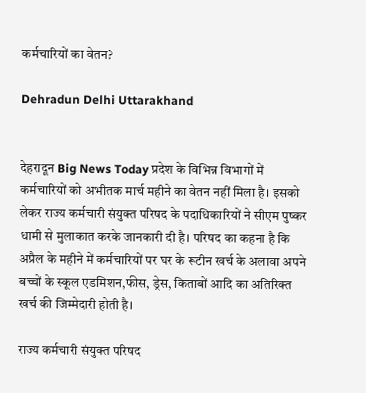कर्मचारियों का वेतन?

Dehradun Delhi Uttarakhand


देहरादून Big News Today प्रदेश के विभिन्न विभागों में कर्मचारियों को अभीतक मार्च महीने का वेतन नहीं मिला है। इसको लेकर राज्य कर्मचारी संयुक्त परिषद के पदाधिकारियों ने सीएम पुष्कर धामी से मुलाकात करके जानकारी दी है। परिषद का कहना है कि अप्रैल के महीने में कर्मचारियों पर घर के रूटीन खर्च के अलावा अपने बच्चों के स्कूल एडमिशन,फीस, ड्रेस, किताबों आदि का अतिरिक्त खर्च की जिम्मेदारी होती है।

राज्य कर्मचारी संयुक्त परिषद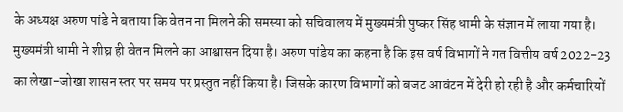के अध्यक्ष अरुण पांडे ने बताया कि वेतन ना मिलने की समस्या को सचिवालय में मुख्यमंत्री पुष्कर सिंह धामी के संज्ञान में लाया गया है। मुख्यमंत्री धामी ने शीघ्र ही वेतन मिलने का आश्वासन दिया है। अरुण पांडेय का कहना है कि इस वर्ष विभागों ने गत वित्तीय वर्ष 2022-23 का लेखा-जोखा शासन स्तर पर समय पर प्रस्तुत नहीं किया है। जिसके कारण विभागों को बजट आवंटन में देरी हो रही है और कर्मचारियों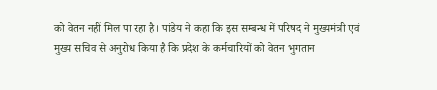को वेतन नहीं मिल पा रहा है। पांडेय ने कहा कि इस सम्बन्ध में परिषद ने मुख्यमंत्री एवं मुख्य सचिव से अनुरोध किया है कि प्रदेश के कर्मचारियों को वेतन भुगतान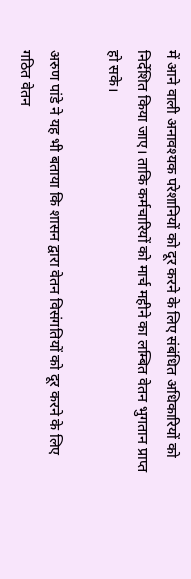में आने वाली अनावश्यक परेशानियों को दूर करने के लिए संबंधित अधिकारियों को निर्देशित किया जाए। ताकि कर्मचारियों को मार्च महीने का लम्बित वेतन भुगतान प्राप्त हो सके।

अरुण पांडे ने यह भी बताया कि शासन द्वारा वेतन विसंगतियों को दूर करने के लिए गठित वेतन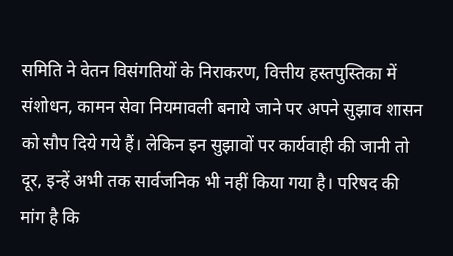समिति ने वेतन विसंगतियों के निराकरण, वित्तीय हस्तपुस्तिका में संशोधन, कामन सेवा नियमावली बनाये जाने पर अपने सुझाव शासन को सौप दिये गये हैं। लेकिन इन सुझावों पर कार्यवाही की जानी तो दूर, इन्हें अभी तक सार्वजनिक भी नहीं किया गया है। परिषद की मांग है कि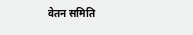वेतन समिति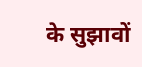के सुझावों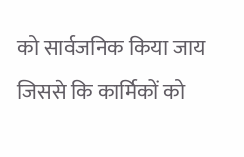को सार्वजनिक किया जाय जिससे कि कार्मिकों को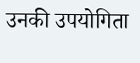उनकी उपयोगिता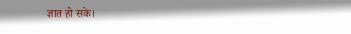ज्ञात हो सके।